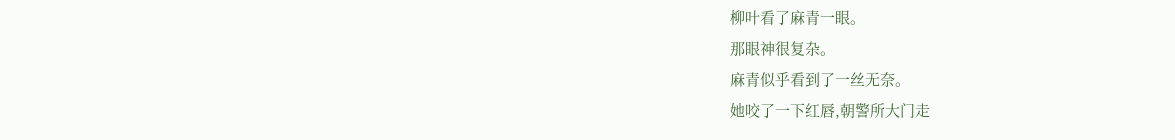柳叶看了麻青一眼。
那眼神很复杂。
麻青似乎看到了一丝无奈。
她咬了一下红唇,朝警所大门走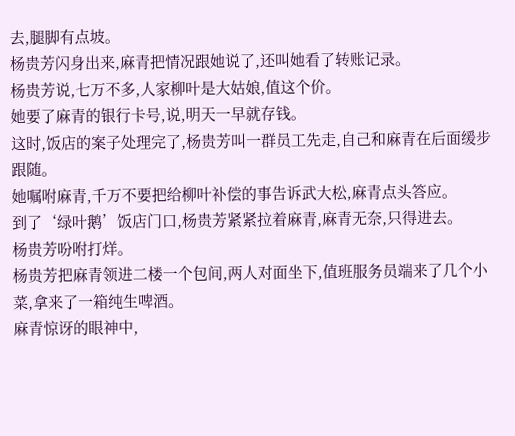去,腿脚有点坡。
杨贵芳闪身出来,麻青把情况跟她说了,还叫她看了转账记录。
杨贵芳说,七万不多,人家柳叶是大姑娘,值这个价。
她要了麻青的银行卡号,说,明天一早就存钱。
这时,饭店的案子处理完了,杨贵芳叫一群员工先走,自己和麻青在后面缓步跟随。
她嘱咐麻青,千万不要把给柳叶补偿的事告诉武大松,麻青点头答应。
到了‘绿叶鹅’饭店门口,杨贵芳紧紧拉着麻青,麻青无奈,只得进去。
杨贵芳吩咐打烊。
杨贵芳把麻青领进二楼一个包间,两人对面坐下,值班服务员端来了几个小菜,拿来了一箱纯生啤酒。
麻青惊讶的眼神中,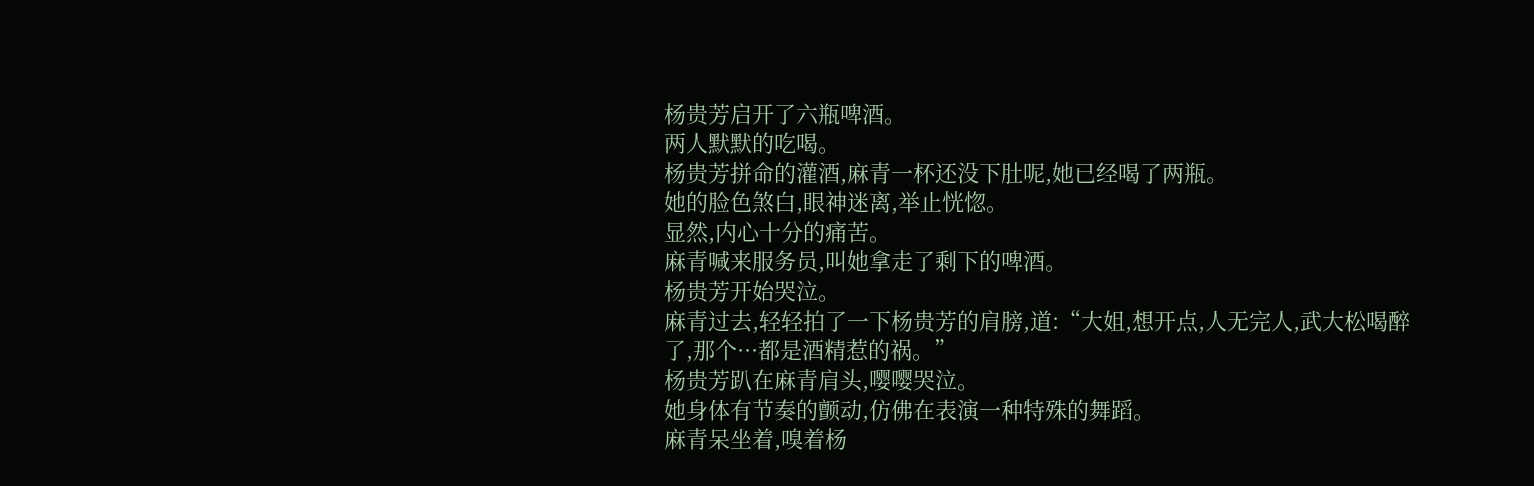杨贵芳启开了六瓶啤酒。
两人默默的吃喝。
杨贵芳拼命的灌酒,麻青一杯还没下肚呢,她已经喝了两瓶。
她的脸色煞白,眼神迷离,举止恍惚。
显然,内心十分的痛苦。
麻青喊来服务员,叫她拿走了剩下的啤酒。
杨贵芳开始哭泣。
麻青过去,轻轻拍了一下杨贵芳的肩膀,道:“大姐,想开点,人无完人,武大松喝醉了,那个···都是酒精惹的祸。”
杨贵芳趴在麻青肩头,嘤嘤哭泣。
她身体有节奏的颤动,仿佛在表演一种特殊的舞蹈。
麻青呆坐着,嗅着杨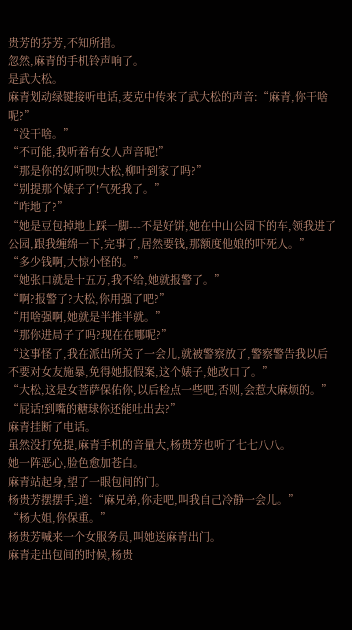贵芳的芬芳,不知所措。
忽然,麻青的手机铃声响了。
是武大松。
麻青划动绿键接听电话,麦克中传来了武大松的声音:“麻青,你干啥呢?”
“没干啥。”
“不可能,我听着有女人声音呢!”
“那是你的幻听呗!大松,柳叶到家了吗?”
“别提那个婊子了!气死我了。”
“咋地了?”
“她是豆包掉地上踩一脚---不是好饼,她在中山公园下的车,领我进了公园,跟我缠绵一下,完事了,居然要钱,那额度他娘的吓死人。”
“多少钱啊,大惊小怪的。”
“她张口就是十五万,我不给,她就报警了。”
“啊?报警了?大松,你用强了吧?”
“用啥强啊,她就是半推半就。”
“那你进局子了吗?现在在哪呢?”
“这事怪了,我在派出所关了一会儿,就被警察放了,警察警告我以后不要对女友施暴,免得她报假案,这个婊子,她改口了。”
“大松,这是女菩萨保佑你,以后检点一些吧,否则,会惹大麻烦的。”
“屁话!到嘴的糖球你还能吐出去?”
麻青挂断了电话。
虽然没打免提,麻青手机的音量大,杨贵芳也听了七七八八。
她一阵恶心,脸色愈加苍白。
麻青站起身,望了一眼包间的门。
杨贵芳摆摆手,道:“麻兄弟,你走吧,叫我自己冷静一会儿。”
“杨大姐,你保重。”
杨贵芳喊来一个女服务员,叫她送麻青出门。
麻青走出包间的时候,杨贵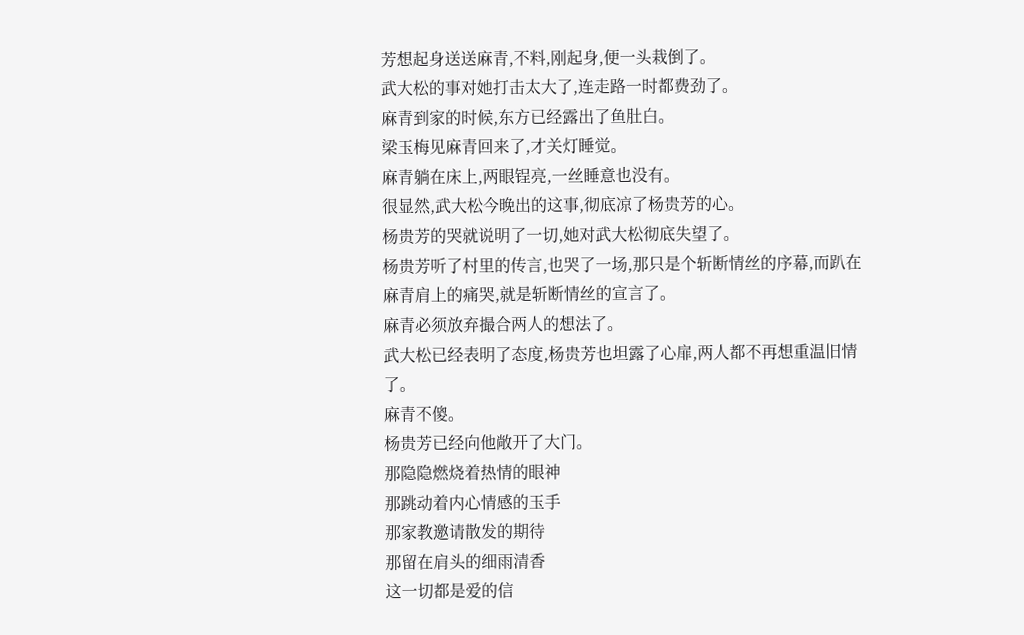芳想起身送送麻青,不料,刚起身,便一头栽倒了。
武大松的事对她打击太大了,连走路一时都费劲了。
麻青到家的时候,东方已经露出了鱼肚白。
梁玉梅见麻青回来了,才关灯睡觉。
麻青躺在床上,两眼锃亮,一丝睡意也没有。
很显然,武大松今晚出的这事,彻底凉了杨贵芳的心。
杨贵芳的哭就说明了一切,她对武大松彻底失望了。
杨贵芳听了村里的传言,也哭了一场,那只是个斩断情丝的序幕,而趴在麻青肩上的痛哭,就是斩断情丝的宣言了。
麻青必须放弃撮合两人的想法了。
武大松已经表明了态度,杨贵芳也坦露了心扉,两人都不再想重温旧情了。
麻青不傻。
杨贵芳已经向他敞开了大门。
那隐隐燃烧着热情的眼神
那跳动着内心情感的玉手
那家教邀请散发的期待
那留在肩头的细雨清香
这一切都是爱的信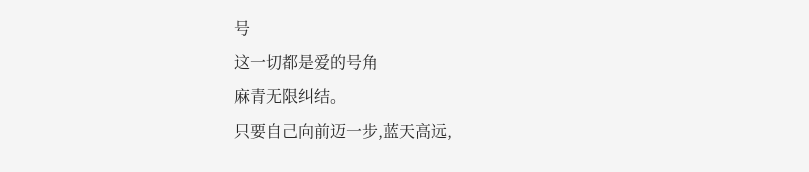号
这一切都是爱的号角
麻青无限纠结。
只要自己向前迈一步,蓝天高远,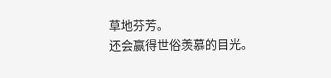草地芬芳。
还会赢得世俗羡慕的目光。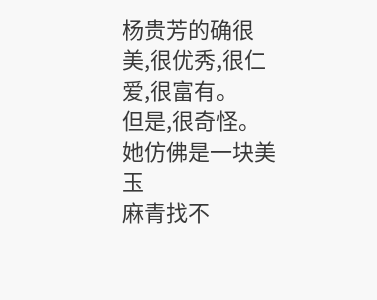杨贵芳的确很美,很优秀,很仁爱,很富有。
但是,很奇怪。
她仿佛是一块美玉
麻青找不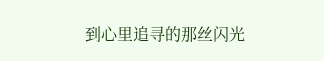到心里追寻的那丝闪光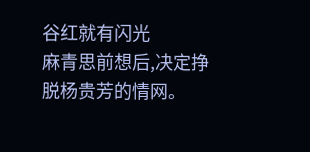谷红就有闪光
麻青思前想后,决定挣脱杨贵芳的情网。